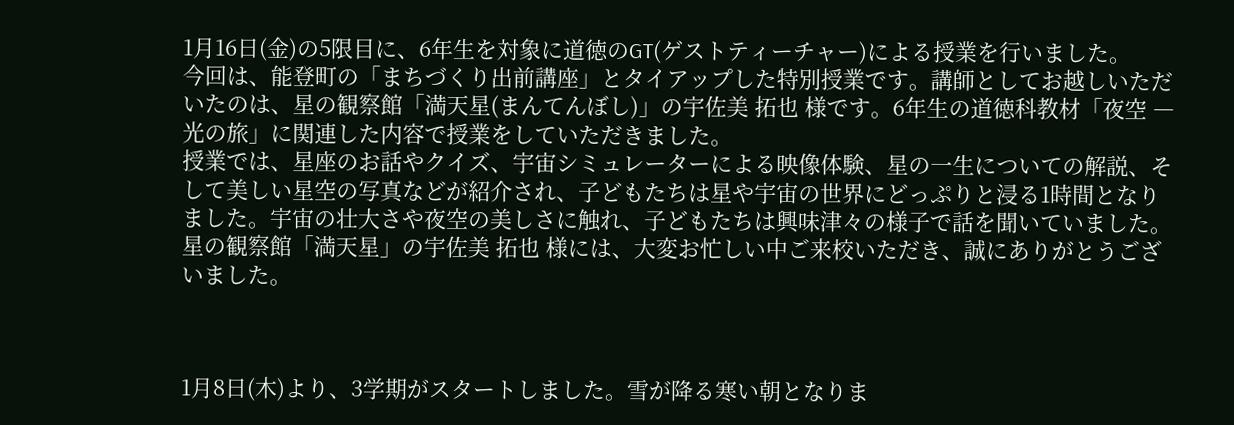1月16日(金)の5限目に、6年生を対象に道徳のGT(ゲストティーチャー)による授業を行いました。
今回は、能登町の「まちづくり出前講座」とタイアップした特別授業です。講師としてお越しいただいたのは、星の観察館「満天星(まんてんぼし)」の宇佐美 拓也 様です。6年生の道徳科教材「夜空 ― 光の旅」に関連した内容で授業をしていただきました。
授業では、星座のお話やクイズ、宇宙シミュレーターによる映像体験、星の一生についての解説、そして美しい星空の写真などが紹介され、子どもたちは星や宇宙の世界にどっぷりと浸る1時間となりました。宇宙の壮大さや夜空の美しさに触れ、子どもたちは興味津々の様子で話を聞いていました。
星の観察館「満天星」の宇佐美 拓也 様には、大変お忙しい中ご来校いただき、誠にありがとうございました。



1月8日(木)より、3学期がスタートしました。雪が降る寒い朝となりま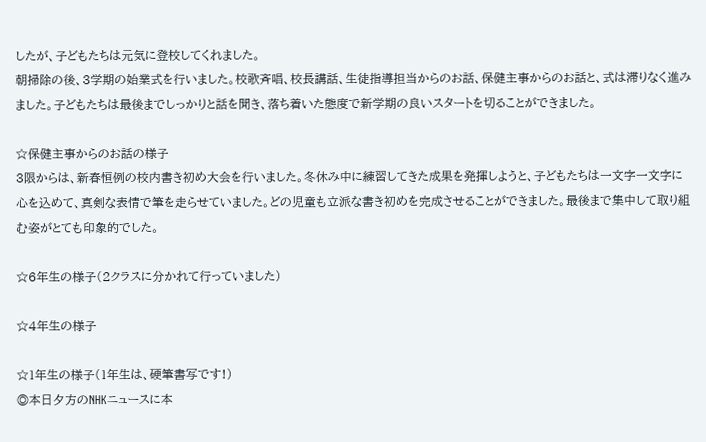したが、子どもたちは元気に登校してくれました。
朝掃除の後、3学期の始業式を行いました。校歌斉唱、校長講話、生徒指導担当からのお話、保健主事からのお話と、式は滞りなく進みました。子どもたちは最後までしっかりと話を聞き、落ち着いた態度で新学期の良いスタートを切ることができました。

☆保健主事からのお話の様子
3限からは、新春恒例の校内書き初め大会を行いました。冬休み中に練習してきた成果を発揮しようと、子どもたちは一文字一文字に心を込めて、真剣な表情で筆を走らせていました。どの児童も立派な書き初めを完成させることができました。最後まで集中して取り組む姿がとても印象的でした。

☆6年生の様子(2クラスに分かれて行っていました)

☆4年生の様子

☆1年生の様子(1年生は、硬筆書写です!)
◎本日夕方のNHKニュースに本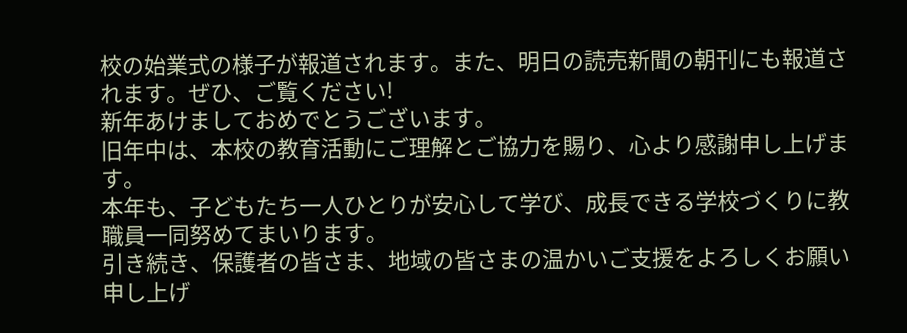校の始業式の様子が報道されます。また、明日の読売新聞の朝刊にも報道されます。ぜひ、ご覧ください!
新年あけましておめでとうございます。
旧年中は、本校の教育活動にご理解とご協力を賜り、心より感謝申し上げます。
本年も、子どもたち一人ひとりが安心して学び、成長できる学校づくりに教職員一同努めてまいります。
引き続き、保護者の皆さま、地域の皆さまの温かいご支援をよろしくお願い申し上げ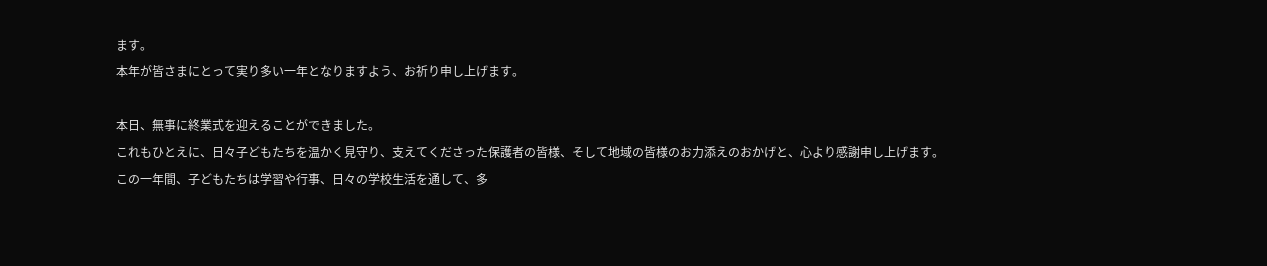ます。
本年が皆さまにとって実り多い一年となりますよう、お祈り申し上げます。

本日、無事に終業式を迎えることができました。
これもひとえに、日々子どもたちを温かく見守り、支えてくださった保護者の皆様、そして地域の皆様のお力添えのおかげと、心より感謝申し上げます。
この一年間、子どもたちは学習や行事、日々の学校生活を通して、多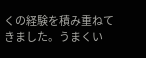くの経験を積み重ねてきました。うまくい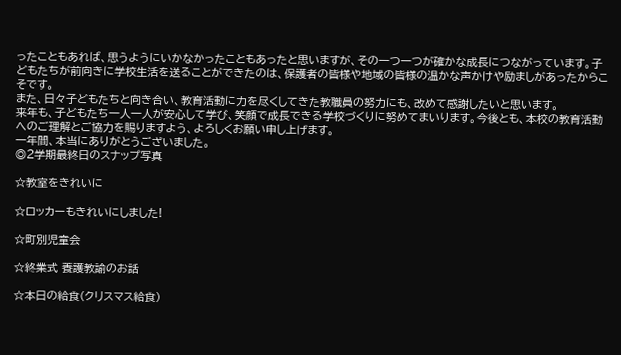ったこともあれば、思うようにいかなかったこともあったと思いますが、その一つ一つが確かな成長につながっています。子どもたちが前向きに学校生活を送ることができたのは、保護者の皆様や地域の皆様の温かな声かけや励ましがあったからこそです。
また、日々子どもたちと向き合い、教育活動に力を尽くしてきた教職員の努力にも、改めて感謝したいと思います。
来年も、子どもたち一人一人が安心して学び、笑顔で成長できる学校づくりに努めてまいります。今後とも、本校の教育活動へのご理解とご協力を賜りますよう、よろしくお願い申し上げます。
一年間、本当にありがとうございました。
◎2学期最終日のスナップ写真

☆教室をきれいに

☆ロッカーもきれいにしました!

☆町別児童会

☆終業式 養護教諭のお話

☆本日の給食(クリスマス給食)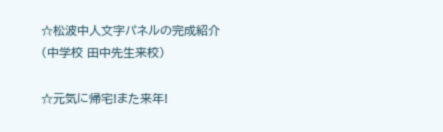☆松波中人文字パネルの完成紹介(中学校 田中先生来校)

☆元気に帰宅!また来年!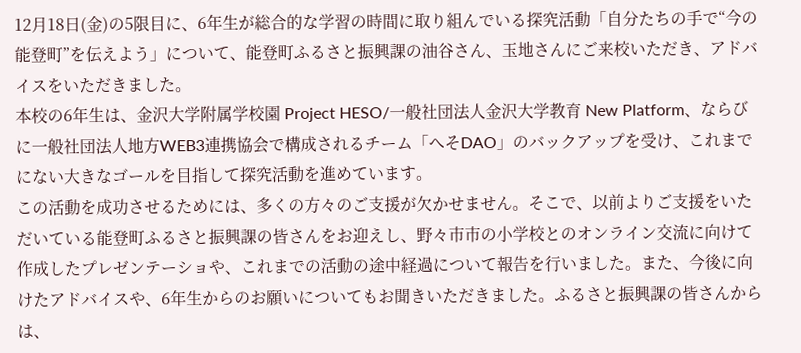12月18日(金)の5限目に、6年生が総合的な学習の時間に取り組んでいる探究活動「自分たちの手で“今の能登町”を伝えよう」について、能登町ふるさと振興課の油谷さん、玉地さんにご来校いただき、アドバイスをいただきました。
本校の6年生は、金沢大学附属学校園 Project HESO/一般社団法人金沢大学教育 New Platform、ならびに一般社団法人地方WEB3連携協会で構成されるチーム「へそDAO」のバックアップを受け、これまでにない大きなゴールを目指して探究活動を進めています。
この活動を成功させるためには、多くの方々のご支援が欠かせません。そこで、以前よりご支援をいただいている能登町ふるさと振興課の皆さんをお迎えし、野々市市の小学校とのオンライン交流に向けて作成したプレゼンテーショや、これまでの活動の途中経過について報告を行いました。また、今後に向けたアドバイスや、6年生からのお願いについてもお聞きいただきました。ふるさと振興課の皆さんからは、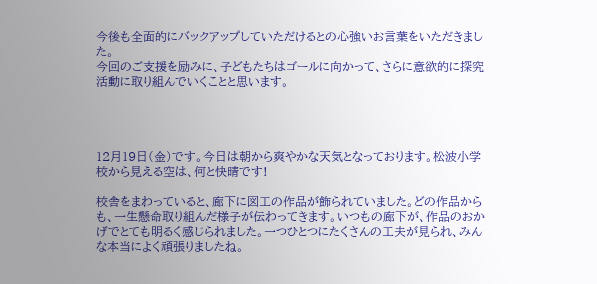今後も全面的にバックアップしていただけるとの心強いお言葉をいただきました。
今回のご支援を励みに、子どもたちはゴールに向かって、さらに意欲的に探究活動に取り組んでいくことと思います。




12月19日(金)です。今日は朝から爽やかな天気となっております。松波小学校から見える空は、何と快晴です!

校舎をまわっていると、廊下に図工の作品が飾られていました。どの作品からも、一生懸命取り組んだ様子が伝わってきます。いつもの廊下が、作品のおかげでとても明るく感じられました。一つひとつにたくさんの工夫が見られ、みんな本当によく頑張りましたね。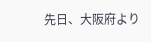先日、大阪府より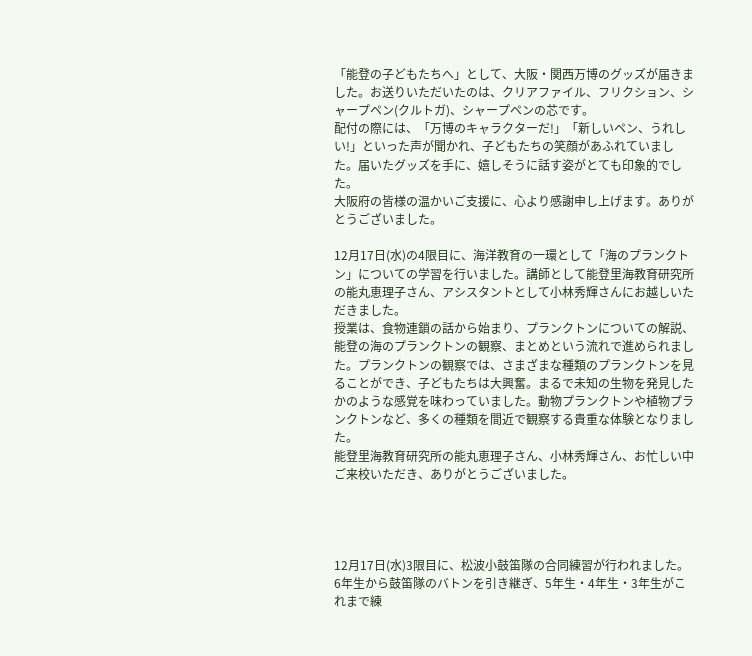「能登の子どもたちへ」として、大阪・関西万博のグッズが届きました。お送りいただいたのは、クリアファイル、フリクション、シャープペン(クルトガ)、シャープペンの芯です。
配付の際には、「万博のキャラクターだ!」「新しいペン、うれしい!」といった声が聞かれ、子どもたちの笑顔があふれていました。届いたグッズを手に、嬉しそうに話す姿がとても印象的でした。
大阪府の皆様の温かいご支援に、心より感謝申し上げます。ありがとうございました。

12月17日(水)の4限目に、海洋教育の一環として「海のプランクトン」についての学習を行いました。講師として能登里海教育研究所の能丸恵理子さん、アシスタントとして小林秀輝さんにお越しいただきました。
授業は、食物連鎖の話から始まり、プランクトンについての解説、能登の海のプランクトンの観察、まとめという流れで進められました。プランクトンの観察では、さまざまな種類のプランクトンを見ることができ、子どもたちは大興奮。まるで未知の生物を発見したかのような感覚を味わっていました。動物プランクトンや植物プランクトンなど、多くの種類を間近で観察する貴重な体験となりました。
能登里海教育研究所の能丸恵理子さん、小林秀輝さん、お忙しい中ご来校いただき、ありがとうございました。




12月17日(水)3限目に、松波小鼓笛隊の合同練習が行われました。6年生から鼓笛隊のバトンを引き継ぎ、5年生・4年生・3年生がこれまで練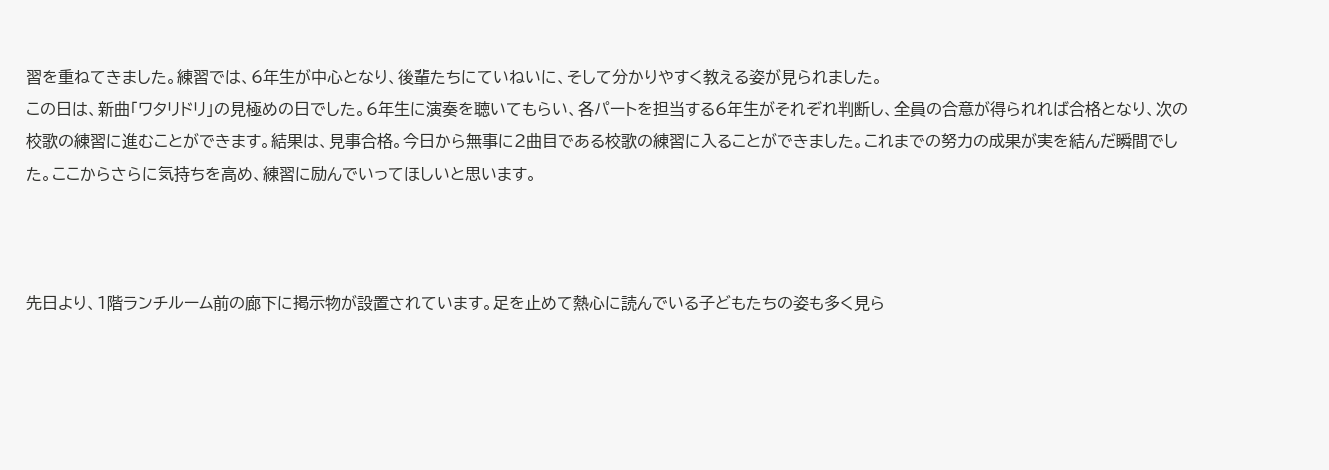習を重ねてきました。練習では、6年生が中心となり、後輩たちにていねいに、そして分かりやすく教える姿が見られました。
この日は、新曲「ワタリドリ」の見極めの日でした。6年生に演奏を聴いてもらい、各パートを担当する6年生がそれぞれ判断し、全員の合意が得られれば合格となり、次の校歌の練習に進むことができます。結果は、見事合格。今日から無事に2曲目である校歌の練習に入ることができました。これまでの努力の成果が実を結んだ瞬間でした。ここからさらに気持ちを高め、練習に励んでいってほしいと思います。



先日より、1階ランチルーム前の廊下に掲示物が設置されています。足を止めて熱心に読んでいる子どもたちの姿も多く見ら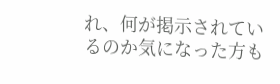れ、何が掲示されているのか気になった方も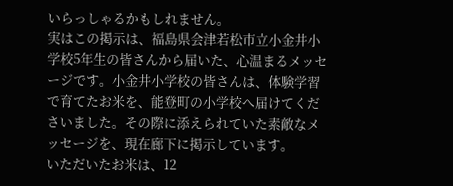いらっしゃるかもしれません。
実はこの掲示は、福島県会津若松市立小金井小学校5年生の皆さんから届いた、心温まるメッセージです。小金井小学校の皆さんは、体験学習で育てたお米を、能登町の小学校へ届けてくださいました。その際に添えられていた素敵なメッセージを、現在廊下に掲示しています。
いただいたお米は、12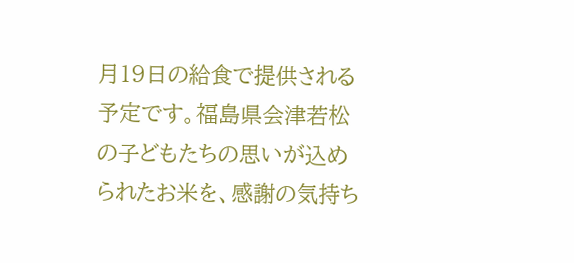月19日の給食で提供される予定です。福島県会津若松の子どもたちの思いが込められたお米を、感謝の気持ち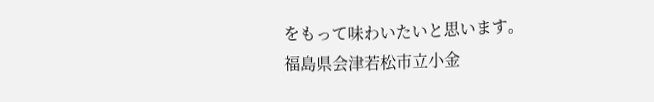をもって味わいたいと思います。
福島県会津若松市立小金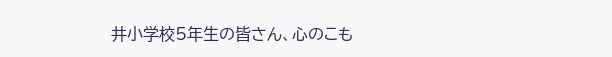井小学校5年生の皆さん、心のこも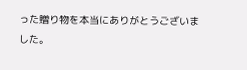った贈り物を本当にありがとうございました。